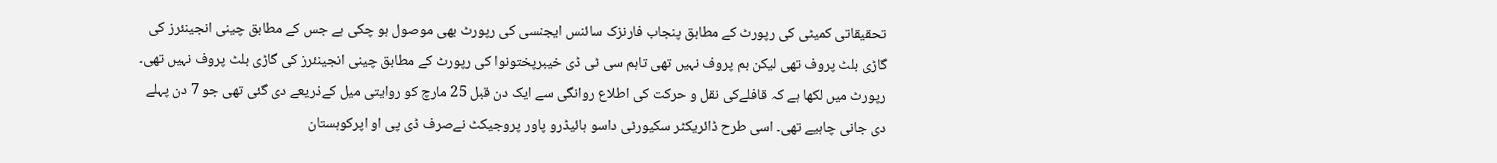تحقیقاتی کمیٹی کی رپورٹ کے مطابق پنجاب فارنزک سائنس ایجنسی کی رپورٹ بھی موصول ہو چکی ہے جس کے مطابق چینی انجینئرز کی گاڑی بلٹ پروف تھی لیکن بم پروف نہیں تھی تاہم سی ٹی ڈی خیبرپختونوا کی رپورٹ کے مطابق چینی انجینئرز کی گاڑی بلٹ پروف نہیں تھی۔
رپورٹ میں لکھا ہے کہ قافلےکی نقل و حرکت کی اطلاع روانگی سے ایک دن قبل 25 مارچ کو روایتی میل کےذریعے دی گئی تھی جو 7 دن پہلے دی جانی چاہیے تھی۔ اسی طرح ڈائریکٹر سکیورٹی داسو ہائیڈرو پاور پروجیکٹ نےصرف ڈی پی او اپرکوہستان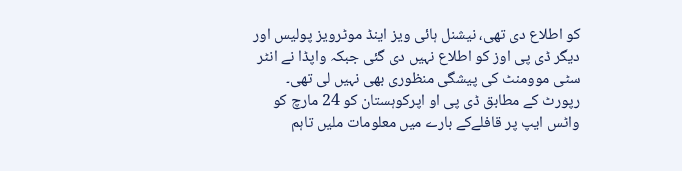کو اطلاع دی تھی، نیشنل ہائی ویز اینڈ موٹرویز پولیس اور دیگر ڈی پی اوز کو اطلاع نہیں دی گئی جبکہ واپڈا نے انٹر سٹی موومنٹ کی پیشگی منظوری بھی نہیں لی تھی۔
رپورٹ کے مطابق ڈی پی او اپرکوہستان کو 24 مارچ کو واٹس ایپ پر قافلےکے بارے میں معلومات ملیں تاہم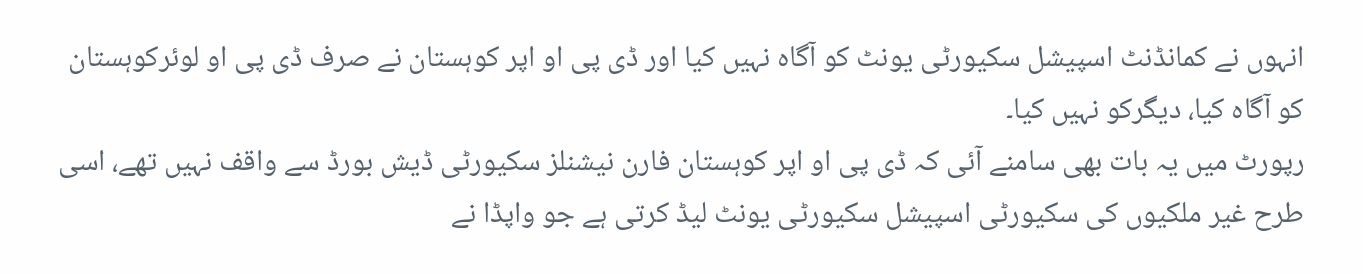انہوں نے کمانڈنٹ اسپیشل سکیورٹی یونٹ کو آگاہ نہیں کیا اور ڈی پی او اپر کوہستان نے صرف ڈی پی او لوئرکوہستان کو آگاہ کیا، دیگرکو نہیں کیا۔
رپورٹ میں یہ بات بھی سامنے آئی کہ ڈی پی او اپر کوہستان فارن نیشنلز سکیورٹی ڈیش بورڈ سے واقف نہیں تھے، اسی طرح غیر ملکیوں کی سکیورٹی اسپیشل سکیورٹی یونٹ لیڈ کرتی ہے جو واپڈا نے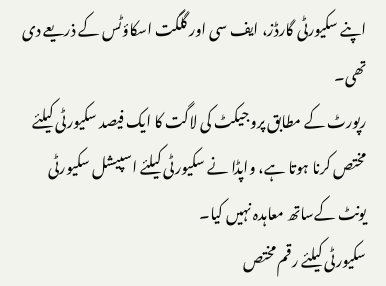اپنے سکیورٹی گارڈز، ایف سی اور گلگت اسکاؤٹس کے ذریعے دی تھی۔
رپورٹ کے مطابق پروجیکٹ کی لاگت کا ایک فیصد سکیورٹی کیلئے مختص کرنا ہوتا ہے، واپڈا نے سکیورٹی کیلئے اسپیشل سکیورٹی یونٹ کےساتھ معاہدہ نہیں کیا۔
سکیورٹی کیلئے رقم مختص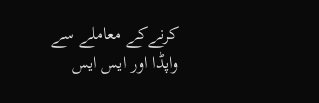کرنےکے معاملے سے واپڈا اور ایس ایس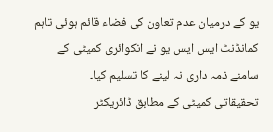یو کے درمیان عدم تعاون کی فضاء قائم ہوئی تاہم کمانڈنٹ ایس ایس یو نے انکوائری کمیٹی کے سامنے ذمہ داری نہ لینے کا تسلیم کیا۔
تحقیقاتی کمیٹی کے مطابق ڈائریکٹر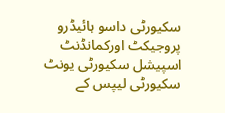سکیورٹی داسو ہائیڈرو پروجیکٹ اورکمانڈنٹ اسپیشل سکیورٹی یونٹ سکیورٹی لیپس کے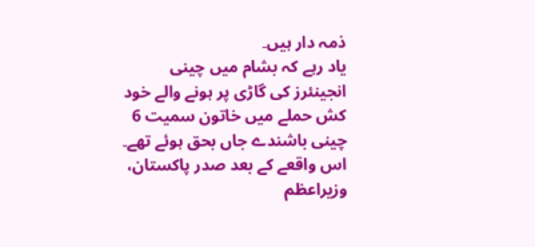ذمہ دار ہیں۔
یاد رہے کہ بشام میں چینی انجینئرز کی گاڑی پر ہونے والے خود کش حملے میں خاتون سمیت 6 چینی باشندے جاں بحق ہوئے تھے۔
اس واقعے کے بعد صدر پاکستان، وزیراعظم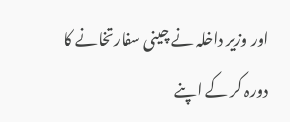اور وزیر داخلہ نے چینی سفارتخانے کا دورہ کر کے اپنے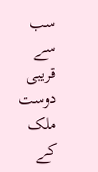سب سے قریبی دوست ملک کے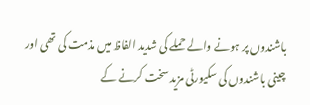باشندوں پر ہونے والے حملے کی شدید الفاظ میں مذمت کی تھی اور چینی باشندوں کی سکیورٹی مزید سخت کرنے کے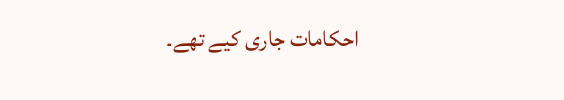احکامات جاری کیے تھے۔